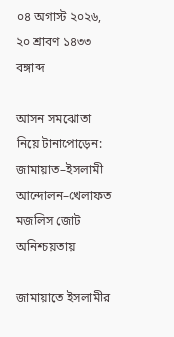০৪ অগাস্ট ২০২৬, ২০ শ্রাবণ ১৪৩৩ বঙ্গাব্দ

আসন সমঝোতা নিয়ে টানাপোড়েন: জামায়াত–ইসলামী আন্দোলন–খেলাফত মজলিস জোট অনিশ্চয়তায়

জামায়াতে ইসলামীর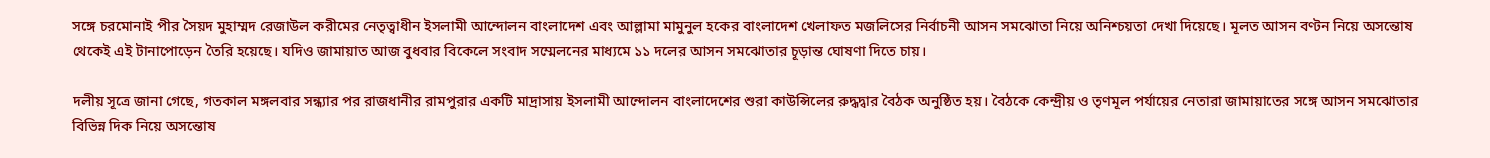সঙ্গে চরমোনাই পীর সৈয়দ মুহাম্মদ রেজাউল করীমের নেতৃত্বাধীন ইসলামী আন্দোলন বাংলাদেশ এবং আল্লামা মামুনুল হকের বাংলাদেশ খেলাফত মজলিসের নির্বাচনী আসন সমঝোতা নিয়ে অনিশ্চয়তা দেখা দিয়েছে। মূলত আসন বণ্টন নিয়ে অসন্তোষ থেকেই এই টানাপোড়েন তৈরি হয়েছে। যদিও জামায়াত আজ বুধবার বিকেলে সংবাদ সম্মেলনের মাধ্যমে ১১ দলের আসন সমঝোতার চূড়ান্ত ঘোষণা দিতে চায়।

দলীয় সূত্রে জানা গেছে, গতকাল মঙ্গলবার সন্ধ্যার পর রাজধানীর রামপুরার একটি মাদ্রাসায় ইসলামী আন্দোলন বাংলাদেশের শুরা কাউন্সিলের রুদ্ধদ্বার বৈঠক অনুষ্ঠিত হয়। বৈঠকে কেন্দ্রীয় ও তৃণমূল পর্যায়ের নেতারা জামায়াতের সঙ্গে আসন সমঝোতার বিভিন্ন দিক নিয়ে অসন্তোষ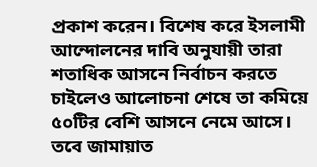প্রকাশ করেন। বিশেষ করে ইসলামী আন্দোলনের দাবি অনুযায়ী তারা শতাধিক আসনে নির্বাচন করতে চাইলেও আলোচনা শেষে তা কমিয়ে ৫০টির বেশি আসনে নেমে আসে। তবে জামায়াত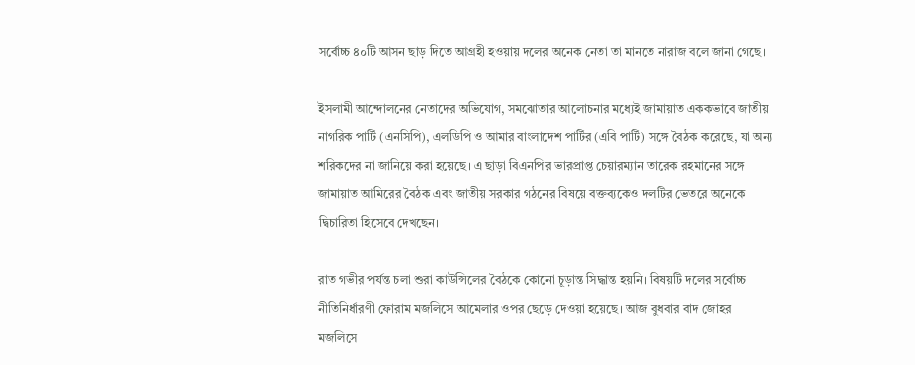সর্বোচ্চ ৪০টি আসন ছাড় দিতে আগ্রহী হওয়ায় দলের অনেক নেতা তা মানতে নারাজ বলে জানা গেছে।

ইসলামী আন্দোলনের নেতাদের অভিযোগ, সমঝোতার আলোচনার মধ্যেই জামায়াত এককভাবে জাতীয় নাগরিক পার্টি (এনসিপি), এলডিপি ও আমার বাংলাদেশ পার্টির (এবি পার্টি) সঙ্গে বৈঠক করেছে, যা অন্য শরিকদের না জানিয়ে করা হয়েছে। এ ছাড়া বিএনপির ভারপ্রাপ্ত চেয়ারম্যান তারেক রহমানের সঙ্গে জামায়াত আমিরের বৈঠক এবং জাতীয় সরকার গঠনের বিষয়ে বক্তব্যকেও দলটির ভেতরে অনেকে দ্বিচারিতা হিসেবে দেখছেন।

রাত গভীর পর্যন্ত চলা শুরা কাউন্সিলের বৈঠকে কোনো চূড়ান্ত সিদ্ধান্ত হয়নি। বিষয়টি দলের সর্বোচ্চ নীতিনির্ধারণী ফোরাম মজলিসে আমেলার ওপর ছেড়ে দেওয়া হয়েছে। আজ বুধবার বাদ জোহর মজলিসে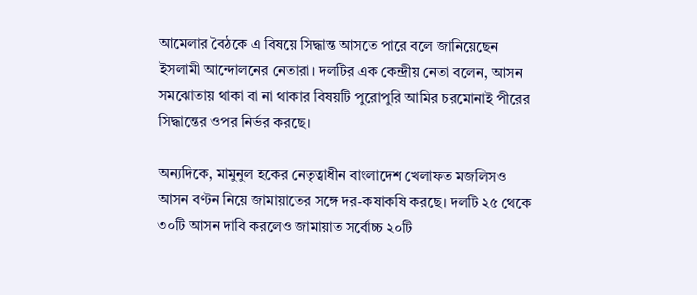আমেলার বৈঠকে এ বিষয়ে সিদ্ধান্ত আসতে পারে বলে জানিয়েছেন ইসলামী আন্দোলনের নেতারা। দলটির এক কেন্দ্রীয় নেতা বলেন, আসন সমঝোতায় থাকা বা না থাকার বিষয়টি পুরোপুরি আমির চরমোনাই পীরের সিদ্ধান্তের ওপর নির্ভর করছে।

অন্যদিকে, মামুনুল হকের নেতৃত্বাধীন বাংলাদেশ খেলাফত মজলিসও আসন বণ্টন নিয়ে জামায়াতের সঙ্গে দর-কষাকষি করছে। দলটি ২৫ থেকে ৩০টি আসন দাবি করলেও জামায়াত সর্বোচ্চ ২০টি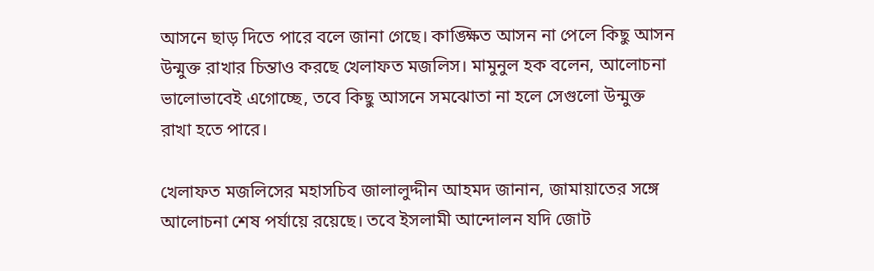আসনে ছাড় দিতে পারে বলে জানা গেছে। কাঙ্ক্ষিত আসন না পেলে কিছু আসন উন্মুক্ত রাখার চিন্তাও করছে খেলাফত মজলিস। মামুনুল হক বলেন, আলোচনা ভালোভাবেই এগোচ্ছে, তবে কিছু আসনে সমঝোতা না হলে সেগুলো উন্মুক্ত রাখা হতে পারে।

খেলাফত মজলিসের মহাসচিব জালালুদ্দীন আহমদ জানান, জামায়াতের সঙ্গে আলোচনা শেষ পর্যায়ে রয়েছে। তবে ইসলামী আন্দোলন যদি জোট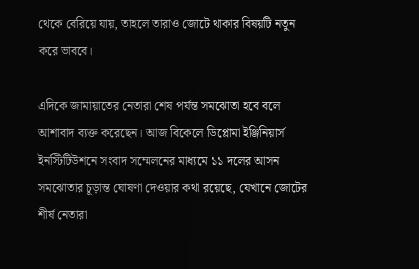থেকে বেরিয়ে যায়, তাহলে তারাও জোটে থাকার বিষয়টি নতুন করে ভাববে।

এদিকে জামায়াতের নেতারা শেষ পর্যন্ত সমঝোতা হবে বলে আশাবাদ ব্যক্ত করেছেন। আজ বিকেলে ডিপ্লোমা ইঞ্জিনিয়ার্স ইনস্টিটিউশনে সংবাদ সম্মেলনের মাধ্যমে ১১ দলের আসন সমঝোতার চূড়ান্ত ঘোষণা দেওয়ার কথা রয়েছে, যেখানে জোটের শীর্ষ নেতারা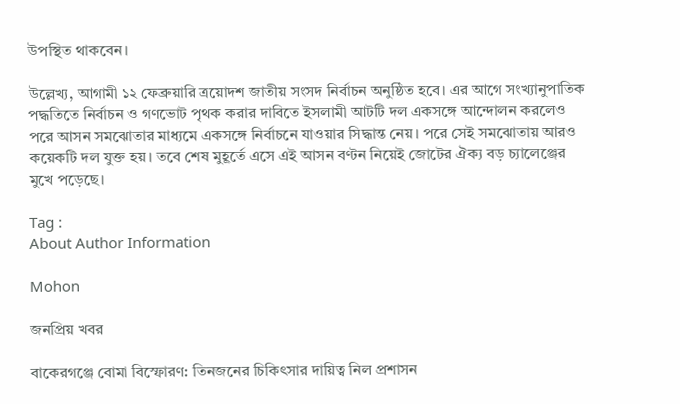উপস্থিত থাকবেন।

উল্লেখ্য, আগামী ১২ ফেব্রুয়ারি ত্রয়োদশ জাতীয় সংসদ নির্বাচন অনুষ্ঠিত হবে। এর আগে সংখ্যানুপাতিক পদ্ধতিতে নির্বাচন ও গণভোট পৃথক করার দাবিতে ইসলামী আটটি দল একসঙ্গে আন্দোলন করলেও পরে আসন সমঝোতার মাধ্যমে একসঙ্গে নির্বাচনে যাওয়ার সিদ্ধান্ত নেয়। পরে সেই সমঝোতায় আরও কয়েকটি দল যুক্ত হয়। তবে শেষ মুহূর্তে এসে এই আসন বণ্টন নিয়েই জোটের ঐক্য বড় চ্যালেঞ্জের মুখে পড়েছে।

Tag :
About Author Information

Mohon

জনপ্রিয় খবর

বাকেরগঞ্জে বোমা বিস্ফোরণ: তিনজনের চিকিৎসার দায়িত্ব নিল প্রশাসন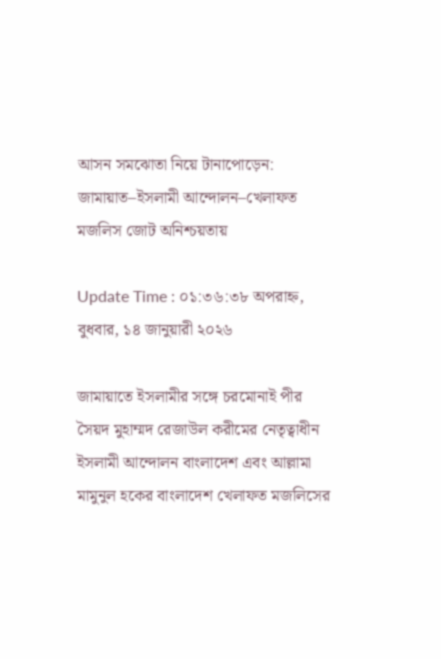আসন সমঝোতা নিয়ে টানাপোড়েন: জামায়াত–ইসলামী আন্দোলন–খেলাফত মজলিস জোট অনিশ্চয়তায়

Update Time : ০১:৩৬:৩৮ অপরাহ্ন, বুধবার, ১৪ জানুয়ারী ২০২৬

জামায়াতে ইসলামীর সঙ্গে চরমোনাই পীর সৈয়দ মুহাম্মদ রেজাউল করীমের নেতৃত্বাধীন ইসলামী আন্দোলন বাংলাদেশ এবং আল্লামা মামুনুল হকের বাংলাদেশ খেলাফত মজলিসের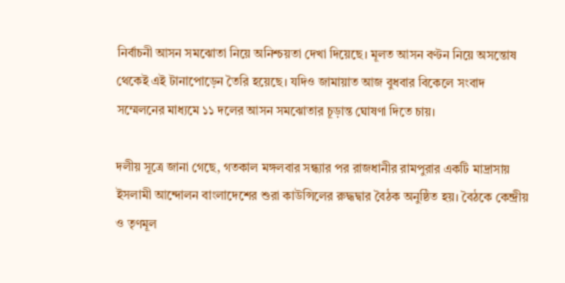নির্বাচনী আসন সমঝোতা নিয়ে অনিশ্চয়তা দেখা দিয়েছে। মূলত আসন বণ্টন নিয়ে অসন্তোষ থেকেই এই টানাপোড়েন তৈরি হয়েছে। যদিও জামায়াত আজ বুধবার বিকেলে সংবাদ সম্মেলনের মাধ্যমে ১১ দলের আসন সমঝোতার চূড়ান্ত ঘোষণা দিতে চায়।

দলীয় সূত্রে জানা গেছে, গতকাল মঙ্গলবার সন্ধ্যার পর রাজধানীর রামপুরার একটি মাদ্রাসায় ইসলামী আন্দোলন বাংলাদেশের শুরা কাউন্সিলের রুদ্ধদ্বার বৈঠক অনুষ্ঠিত হয়। বৈঠকে কেন্দ্রীয় ও তৃণমূল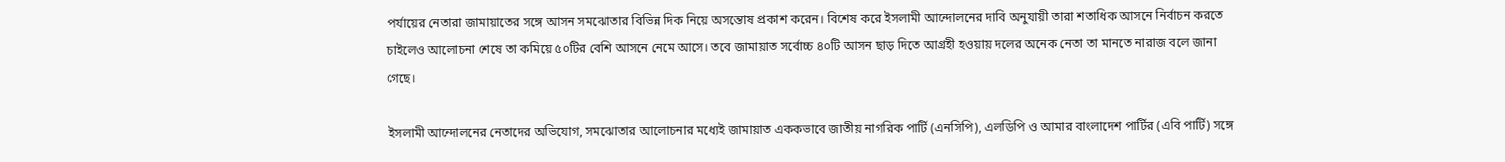পর্যায়ের নেতারা জামায়াতের সঙ্গে আসন সমঝোতার বিভিন্ন দিক নিয়ে অসন্তোষ প্রকাশ করেন। বিশেষ করে ইসলামী আন্দোলনের দাবি অনুযায়ী তারা শতাধিক আসনে নির্বাচন করতে চাইলেও আলোচনা শেষে তা কমিয়ে ৫০টির বেশি আসনে নেমে আসে। তবে জামায়াত সর্বোচ্চ ৪০টি আসন ছাড় দিতে আগ্রহী হওয়ায় দলের অনেক নেতা তা মানতে নারাজ বলে জানা গেছে।

ইসলামী আন্দোলনের নেতাদের অভিযোগ, সমঝোতার আলোচনার মধ্যেই জামায়াত এককভাবে জাতীয় নাগরিক পার্টি (এনসিপি), এলডিপি ও আমার বাংলাদেশ পার্টির (এবি পার্টি) সঙ্গে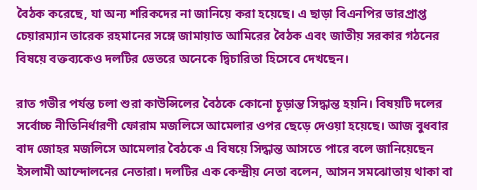বৈঠক করেছে, যা অন্য শরিকদের না জানিয়ে করা হয়েছে। এ ছাড়া বিএনপির ভারপ্রাপ্ত চেয়ারম্যান তারেক রহমানের সঙ্গে জামায়াত আমিরের বৈঠক এবং জাতীয় সরকার গঠনের বিষয়ে বক্তব্যকেও দলটির ভেতরে অনেকে দ্বিচারিতা হিসেবে দেখছেন।

রাত গভীর পর্যন্ত চলা শুরা কাউন্সিলের বৈঠকে কোনো চূড়ান্ত সিদ্ধান্ত হয়নি। বিষয়টি দলের সর্বোচ্চ নীতিনির্ধারণী ফোরাম মজলিসে আমেলার ওপর ছেড়ে দেওয়া হয়েছে। আজ বুধবার বাদ জোহর মজলিসে আমেলার বৈঠকে এ বিষয়ে সিদ্ধান্ত আসতে পারে বলে জানিয়েছেন ইসলামী আন্দোলনের নেতারা। দলটির এক কেন্দ্রীয় নেতা বলেন, আসন সমঝোতায় থাকা বা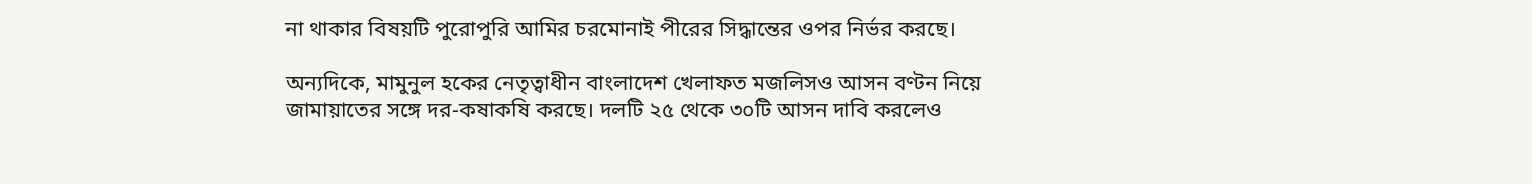না থাকার বিষয়টি পুরোপুরি আমির চরমোনাই পীরের সিদ্ধান্তের ওপর নির্ভর করছে।

অন্যদিকে, মামুনুল হকের নেতৃত্বাধীন বাংলাদেশ খেলাফত মজলিসও আসন বণ্টন নিয়ে জামায়াতের সঙ্গে দর-কষাকষি করছে। দলটি ২৫ থেকে ৩০টি আসন দাবি করলেও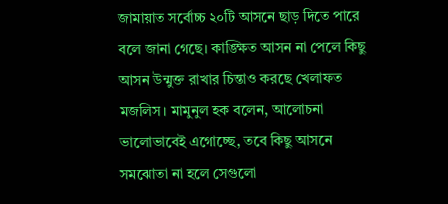জামায়াত সর্বোচ্চ ২০টি আসনে ছাড় দিতে পারে বলে জানা গেছে। কাঙ্ক্ষিত আসন না পেলে কিছু আসন উন্মুক্ত রাখার চিন্তাও করছে খেলাফত মজলিস। মামুনুল হক বলেন, আলোচনা ভালোভাবেই এগোচ্ছে, তবে কিছু আসনে সমঝোতা না হলে সেগুলো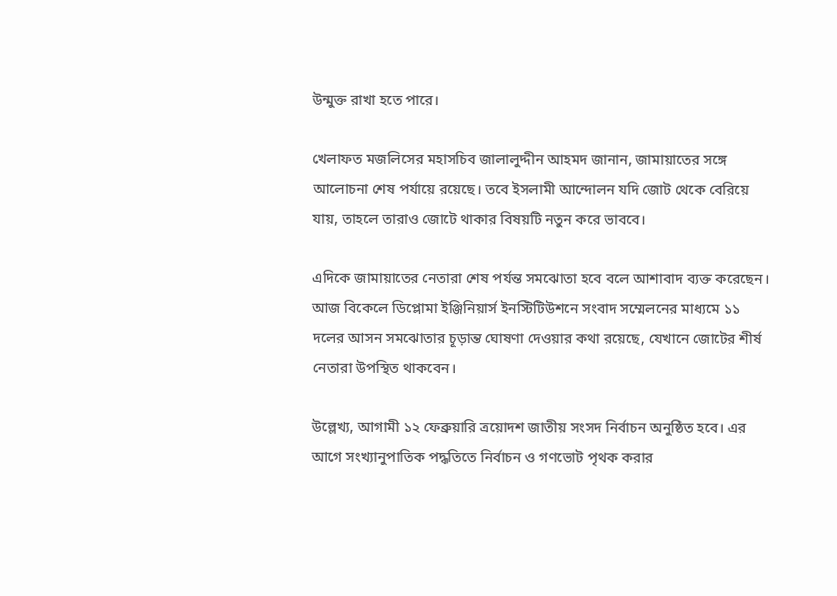উন্মুক্ত রাখা হতে পারে।

খেলাফত মজলিসের মহাসচিব জালালুদ্দীন আহমদ জানান, জামায়াতের সঙ্গে আলোচনা শেষ পর্যায়ে রয়েছে। তবে ইসলামী আন্দোলন যদি জোট থেকে বেরিয়ে যায়, তাহলে তারাও জোটে থাকার বিষয়টি নতুন করে ভাববে।

এদিকে জামায়াতের নেতারা শেষ পর্যন্ত সমঝোতা হবে বলে আশাবাদ ব্যক্ত করেছেন। আজ বিকেলে ডিপ্লোমা ইঞ্জিনিয়ার্স ইনস্টিটিউশনে সংবাদ সম্মেলনের মাধ্যমে ১১ দলের আসন সমঝোতার চূড়ান্ত ঘোষণা দেওয়ার কথা রয়েছে, যেখানে জোটের শীর্ষ নেতারা উপস্থিত থাকবেন।

উল্লেখ্য, আগামী ১২ ফেব্রুয়ারি ত্রয়োদশ জাতীয় সংসদ নির্বাচন অনুষ্ঠিত হবে। এর আগে সংখ্যানুপাতিক পদ্ধতিতে নির্বাচন ও গণভোট পৃথক করার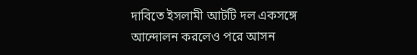দাবিতে ইসলামী আটটি দল একসঙ্গে আন্দোলন করলেও পরে আসন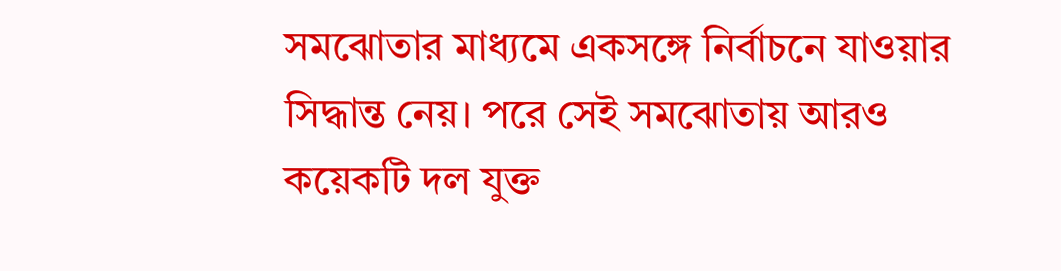সমঝোতার মাধ্যমে একসঙ্গে নির্বাচনে যাওয়ার সিদ্ধান্ত নেয়। পরে সেই সমঝোতায় আরও কয়েকটি দল যুক্ত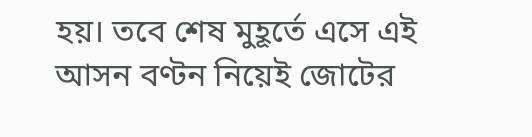হয়। তবে শেষ মুহূর্তে এসে এই আসন বণ্টন নিয়েই জোটের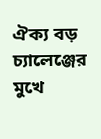ঐক্য বড় চ্যালেঞ্জের মুখে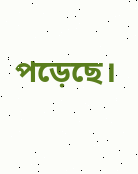পড়েছে।